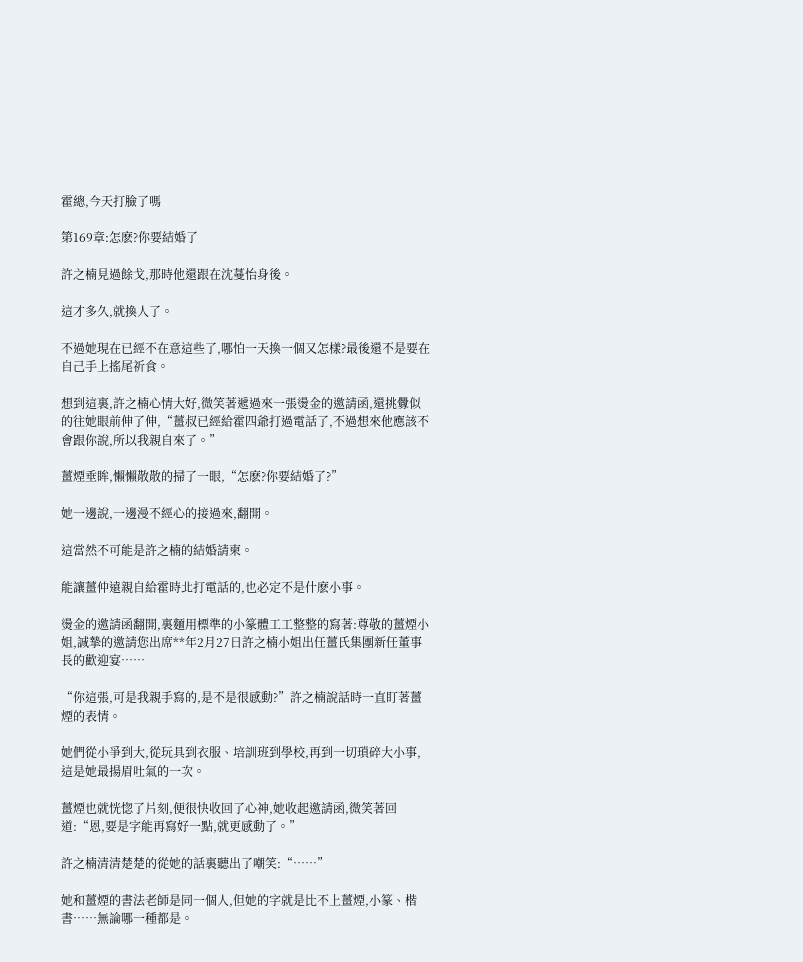霍總,今天打臉了嗎

第169章:怎麽?你要結婚了

許之楠見過餘戈,那時他還跟在沈蔓怡身後。

這才多久,就換人了。

不過她現在已經不在意這些了,哪怕一天換一個又怎樣?最後還不是要在自己手上搖尾祈食。

想到這裏,許之楠心情大好,微笑著遞過來一張燙金的邀請函,還挑釁似的往她眼前伸了伸,“薑叔已經給霍四爺打過電話了,不過想來他應該不會跟你說,所以我親自來了。”

薑煙垂眸,懶懶散散的掃了一眼,“怎麽?你要結婚了?”

她一邊說,一邊漫不經心的接過來,翻開。

這當然不可能是許之楠的結婚請柬。

能讓薑仲遠親自給霍時北打電話的,也必定不是什麽小事。

燙金的邀請函翻開,裏麵用標準的小篆體工工整整的寫著:尊敬的薑煙小姐,誠摯的邀請您出席**年2月27日許之楠小姐出任薑氏集團新任董事長的歡迎宴……

“你這張,可是我親手寫的,是不是很感動?”許之楠說話時一直盯著薑煙的表情。

她們從小爭到大,從玩具到衣服、培訓班到學校,再到一切瑣碎大小事,這是她最揚眉吐氣的一次。

薑煙也就恍惚了片刻,便很快收回了心神,她收起邀請函,微笑著回道:“恩,要是字能再寫好一點,就更感動了。”

許之楠清清楚楚的從她的話裏聽出了嘲笑:“……”

她和薑煙的書法老師是同一個人,但她的字就是比不上薑煙,小篆、楷書……無論哪一種都是。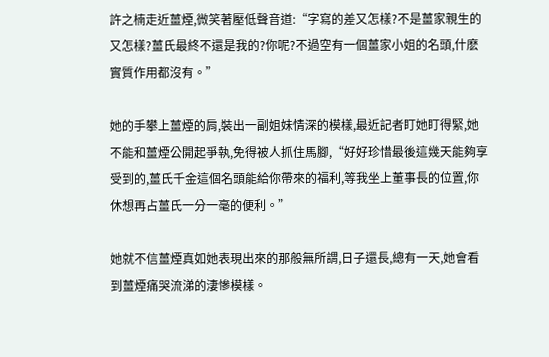許之楠走近薑煙,微笑著壓低聲音道:“字寫的差又怎樣?不是薑家親生的又怎樣?薑氏最終不還是我的?你呢?不過空有一個薑家小姐的名頭,什麽實質作用都沒有。”

她的手攀上薑煙的肩,裝出一副姐妹情深的模樣,最近記者盯她盯得緊,她不能和薑煙公開起爭執,免得被人抓住馬腳,“好好珍惜最後這幾天能夠享受到的,薑氏千金這個名頭能給你帶來的福利,等我坐上董事長的位置,你休想再占薑氏一分一毫的便利。”

她就不信薑煙真如她表現出來的那般無所謂,日子還長,總有一天,她會看到薑煙痛哭流涕的淒慘模樣。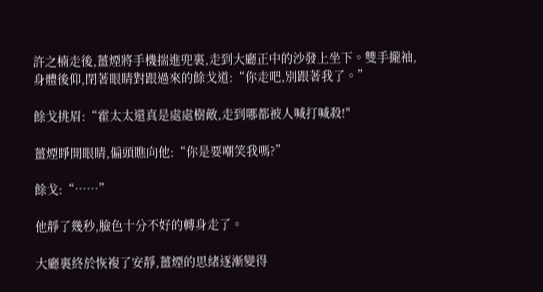許之楠走後,薑煙將手機揣進兜裏,走到大廳正中的沙發上坐下。雙手攏袖,身體後仰,閉著眼睛對跟過來的餘戈道:“你走吧,別跟著我了。”

餘戈挑眉:“霍太太還真是處處樹敵,走到哪都被人喊打喊殺!"

薑煙睜開眼睛,偏頭瞧向他:“你是要嘲笑我嗎?”

餘戈:“……”

他靜了幾秒,臉色十分不好的轉身走了。

大廳裏終於恢複了安靜,薑煙的思緒逐漸變得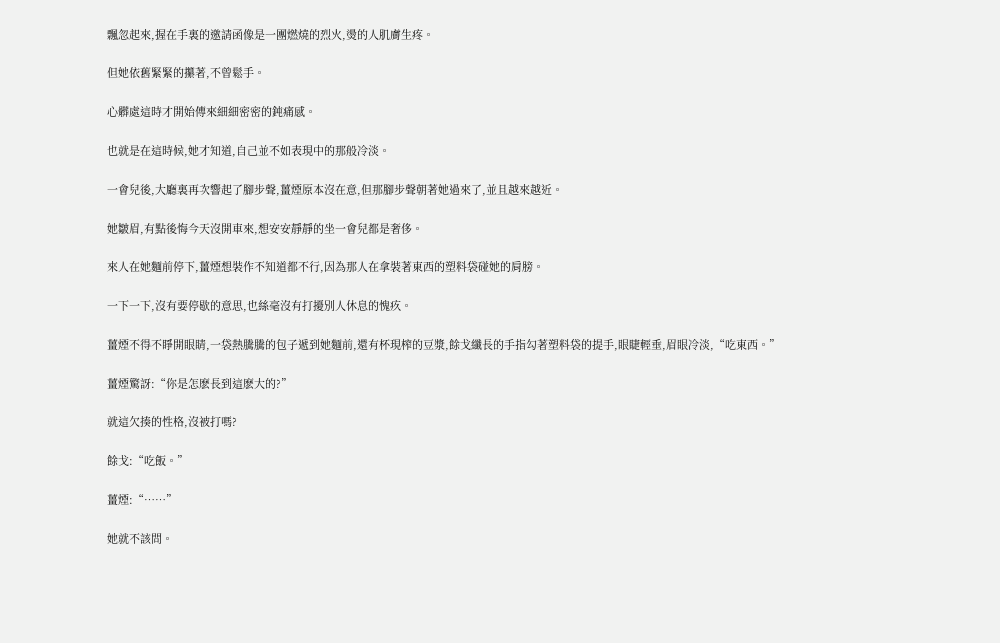飄忽起來,握在手裏的邀請函像是一團燃燒的烈火,燙的人肌膚生疼。

但她依舊緊緊的攥著,不曾鬆手。

心髒處這時才開始傳來細細密密的鈍痛感。

也就是在這時候,她才知道,自己並不如表現中的那般冷淡。

一會兒後,大廳裏再次響起了腳步聲,薑煙原本沒在意,但那腳步聲朝著她過來了,並且越來越近。

她皺眉,有點後悔今天沒開車來,想安安靜靜的坐一會兒都是奢侈。

來人在她麵前停下,薑煙想裝作不知道都不行,因為那人在拿裝著東西的塑料袋碰她的肩膀。

一下一下,沒有要停歇的意思,也絲毫沒有打擾別人休息的愧疚。

薑煙不得不睜開眼睛,一袋熱騰騰的包子遞到她麵前,還有杯現榨的豆漿,餘戈纖長的手指勾著塑料袋的提手,眼睫輕垂,眉眼冷淡,“吃東西。”

薑煙驚訝:“你是怎麽長到這麽大的?”

就這欠揍的性格,沒被打嗎?

餘戈:“吃飯。”

薑煙:“……”

她就不該問。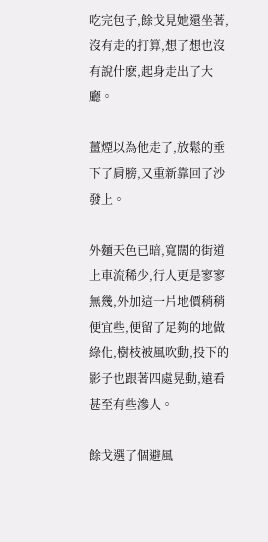吃完包子,餘戈見她還坐著,沒有走的打算,想了想也沒有說什麽,起身走出了大廳。

薑煙以為他走了,放鬆的垂下了肩膀,又重新靠回了沙發上。

外麵天色已暗,寬闊的街道上車流稀少,行人更是寥寥無幾,外加這一片地價稍稍便宜些,便留了足夠的地做綠化,樹枝被風吹動,投下的影子也跟著四處晃動,遠看甚至有些滲人。

餘戈選了個避風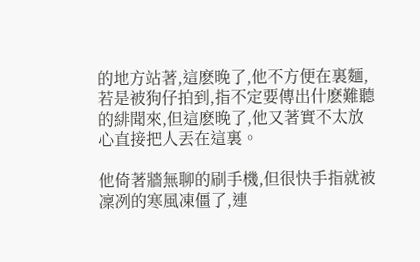的地方站著,這麽晚了,他不方便在裏麵,若是被狗仔拍到,指不定要傳出什麽難聽的緋聞來,但這麽晚了,他又著實不太放心直接把人丟在這裏。

他倚著牆無聊的刷手機,但很快手指就被凜冽的寒風凍僵了,連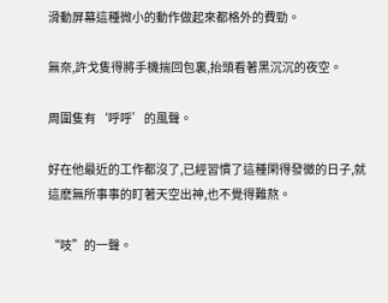滑動屏幕這種微小的動作做起來都格外的費勁。

無奈,許戈隻得將手機揣回包裏,抬頭看著黑沉沉的夜空。

周圍隻有‘呼呼’的風聲。

好在他最近的工作都沒了,已經習慣了這種閑得發黴的日子,就這麽無所事事的盯著天空出神,也不覺得難熬。

“吱”的一聲。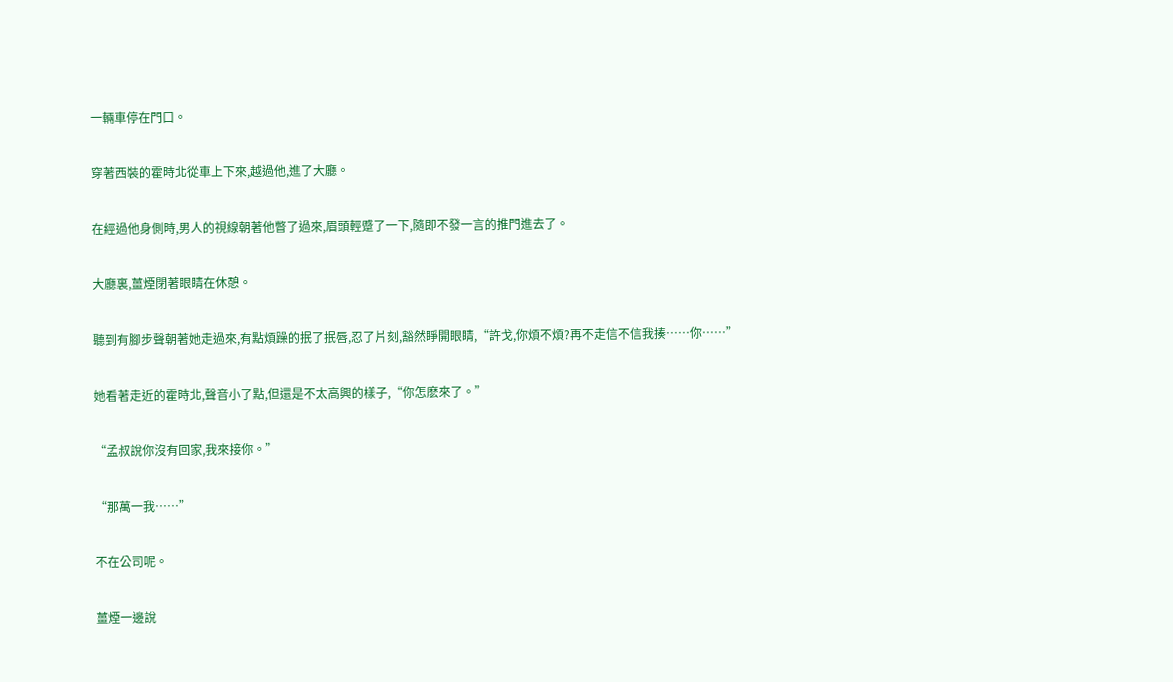一輛車停在門口。

穿著西裝的霍時北從車上下來,越過他,進了大廳。

在經過他身側時,男人的視線朝著他瞥了過來,眉頭輕蹙了一下,隨即不發一言的推門進去了。

大廳裏,薑煙閉著眼睛在休憩。

聽到有腳步聲朝著她走過來,有點煩躁的抿了抿唇,忍了片刻,豁然睜開眼睛,“許戈,你煩不煩?再不走信不信我揍……你……”

她看著走近的霍時北,聲音小了點,但還是不太高興的樣子,“你怎麽來了。”

“孟叔說你沒有回家,我來接你。”

“那萬一我……”

不在公司呢。

薑煙一邊說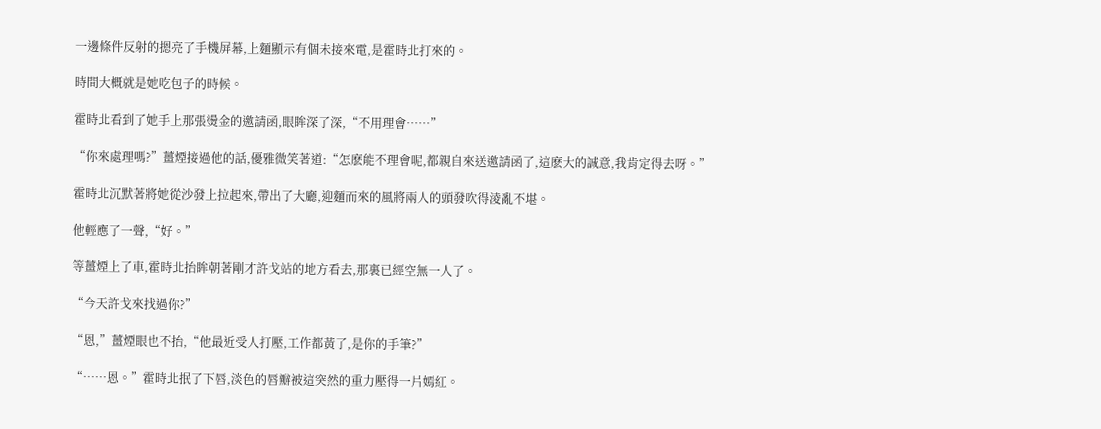一邊條件反射的摁亮了手機屏幕,上麵顯示有個未接來電,是霍時北打來的。

時間大概就是她吃包子的時候。

霍時北看到了她手上那張燙金的邀請函,眼眸深了深,“不用理會……”

“你來處理嗎?”薑煙接過他的話,優雅微笑著道:“怎麽能不理會呢,都親自來送邀請函了,這麽大的誠意,我肯定得去呀。”

霍時北沉默著將她從沙發上拉起來,帶出了大廳,迎麵而來的風將兩人的頭發吹得淩亂不堪。

他輕應了一聲,“好。”

等薑煙上了車,霍時北抬眸朝著剛才許戈站的地方看去,那裏已經空無一人了。

“今天許戈來找過你?”

“恩,”薑煙眼也不抬,“他最近受人打壓,工作都黃了,是你的手筆?”

“……恩。”霍時北抿了下唇,淡色的唇瓣被這突然的重力壓得一片嫣紅。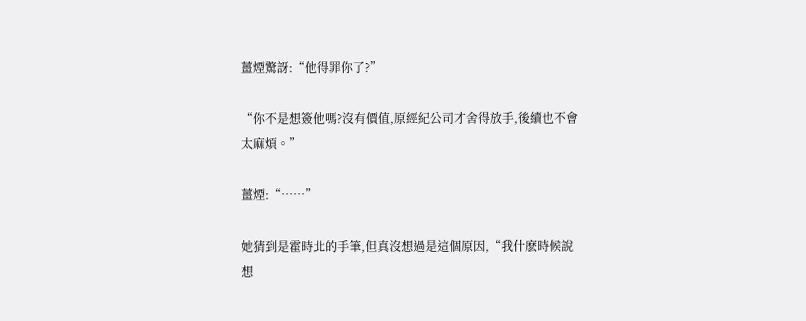薑煙驚訝:“他得罪你了?”

“你不是想簽他嗎?沒有價值,原經紀公司才舍得放手,後續也不會太麻煩。”

薑煙:“……”

她猜到是霍時北的手筆,但真沒想過是這個原因,“我什麽時候說想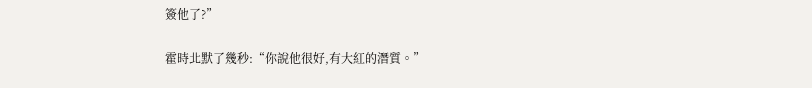簽他了?”

霍時北默了幾秒:“你說他很好,有大紅的潛質。”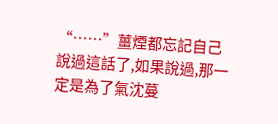“……”薑煙都忘記自己說過這話了,如果說過,那一定是為了氣沈蔓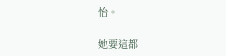怡。

她要這都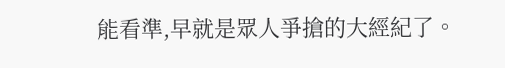能看準,早就是眾人爭搶的大經紀了。